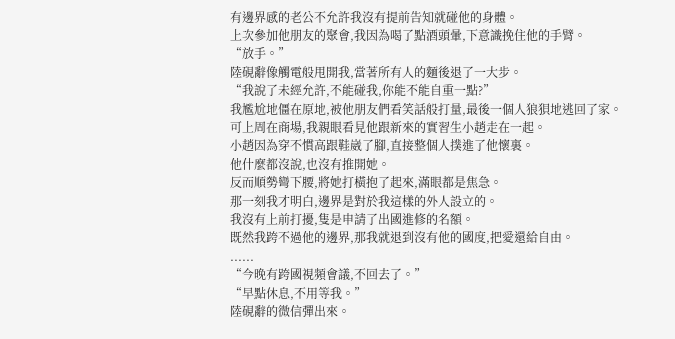有邊界感的老公不允許我沒有提前告知就碰他的身體。
上次參加他朋友的聚會,我因為喝了點酒頭暈,下意識挽住他的手臂。
“放手。”
陸硯辭像觸電般甩開我,當著所有人的麵後退了一大步。
“我說了未經允許,不能碰我,你能不能自重一點?”
我尷尬地僵在原地,被他朋友們看笑話般打量,最後一個人狼狽地逃回了家。
可上周在商場,我親眼看見他跟新來的實習生小趙走在一起。
小趙因為穿不慣高跟鞋崴了腳,直接整個人撲進了他懷裏。
他什麼都沒說,也沒有推開她。
反而順勢彎下腰,將她打橫抱了起來,滿眼都是焦急。
那一刻我才明白,邊界是對於我這樣的外人設立的。
我沒有上前打擾,隻是申請了出國進修的名額。
既然我跨不過他的邊界,那我就退到沒有他的國度,把愛還給自由。
......
“今晚有跨國視頻會議,不回去了。”
“早點休息,不用等我。”
陸硯辭的微信彈出來。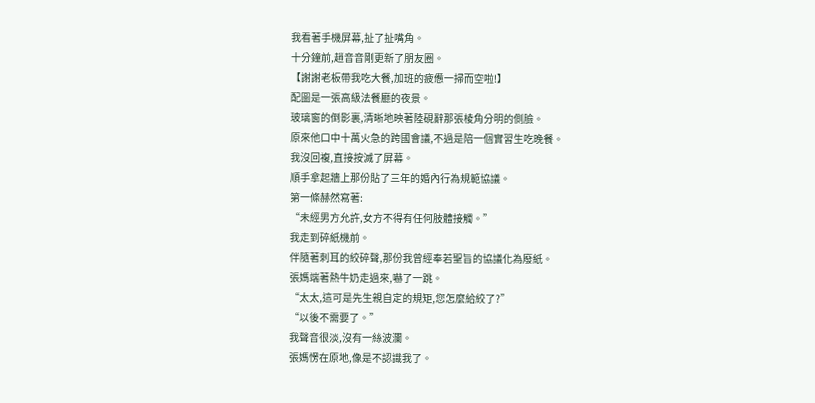我看著手機屏幕,扯了扯嘴角。
十分鐘前,趙音音剛更新了朋友圈。
【謝謝老板帶我吃大餐,加班的疲憊一掃而空啦!】
配圖是一張高級法餐廳的夜景。
玻璃窗的倒影裏,清晰地映著陸硯辭那張棱角分明的側臉。
原來他口中十萬火急的跨國會議,不過是陪一個實習生吃晚餐。
我沒回複,直接按滅了屏幕。
順手拿起牆上那份貼了三年的婚內行為規範協議。
第一條赫然寫著:
“未經男方允許,女方不得有任何肢體接觸。”
我走到碎紙機前。
伴隨著刺耳的絞碎聲,那份我曾經奉若聖旨的協議化為廢紙。
張媽端著熱牛奶走過來,嚇了一跳。
“太太,這可是先生親自定的規矩,您怎麼給絞了?”
“以後不需要了。”
我聲音很淡,沒有一絲波瀾。
張媽愣在原地,像是不認識我了。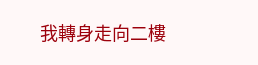我轉身走向二樓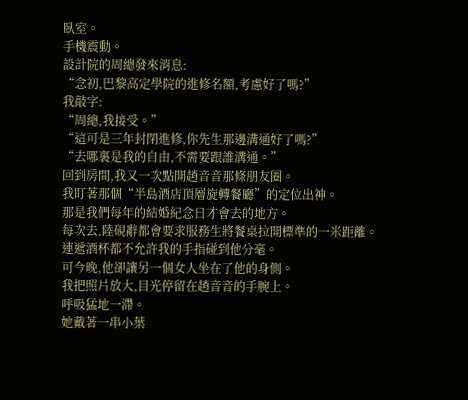臥室。
手機震動。
設計院的周總發來消息:
“念初,巴黎高定學院的進修名額,考慮好了嗎?”
我敲字:
“周總,我接受。”
“這可是三年封閉進修,你先生那邊溝通好了嗎?”
“去哪裏是我的自由,不需要跟誰溝通。”
回到房間,我又一次點開趙音音那條朋友圈。
我盯著那個“半島酒店頂層旋轉餐廳”的定位出神。
那是我們每年的結婚紀念日才會去的地方。
每次去,陸硯辭都會要求服務生將餐桌拉開標準的一米距離。
連遞酒杯都不允許我的手指碰到他分毫。
可今晚,他卻讓另一個女人坐在了他的身側。
我把照片放大,目光停留在趙音音的手腕上。
呼吸猛地一滯。
她戴著一串小葉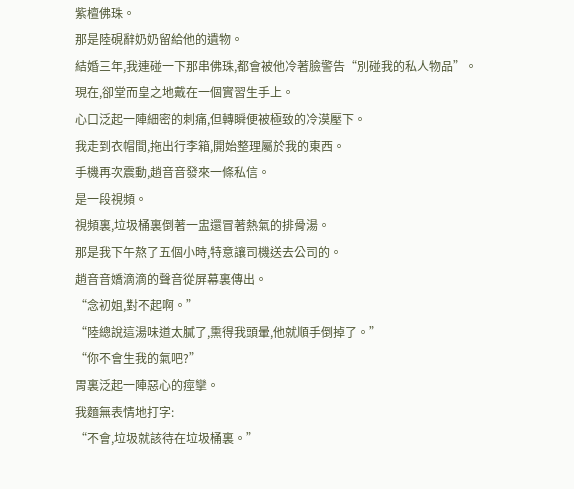紫檀佛珠。
那是陸硯辭奶奶留給他的遺物。
結婚三年,我連碰一下那串佛珠,都會被他冷著臉警告“別碰我的私人物品”。
現在,卻堂而皇之地戴在一個實習生手上。
心口泛起一陣細密的刺痛,但轉瞬便被極致的冷漠壓下。
我走到衣帽間,拖出行李箱,開始整理屬於我的東西。
手機再次震動,趙音音發來一條私信。
是一段視頻。
視頻裏,垃圾桶裏倒著一盅還冒著熱氣的排骨湯。
那是我下午熬了五個小時,特意讓司機送去公司的。
趙音音嬌滴滴的聲音從屏幕裏傳出。
“念初姐,對不起啊。”
“陸總說這湯味道太膩了,熏得我頭暈,他就順手倒掉了。”
“你不會生我的氣吧?”
胃裏泛起一陣惡心的痙攣。
我麵無表情地打字:
“不會,垃圾就該待在垃圾桶裏。”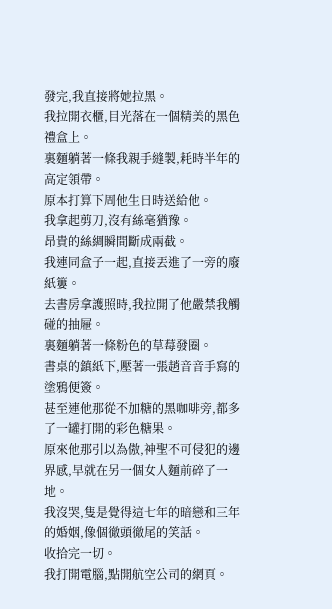發完,我直接將她拉黑。
我拉開衣櫃,目光落在一個精美的黑色禮盒上。
裏麵躺著一條我親手縫製,耗時半年的高定領帶。
原本打算下周他生日時送給他。
我拿起剪刀,沒有絲毫猶豫。
昂貴的絲綢瞬間斷成兩截。
我連同盒子一起,直接丟進了一旁的廢紙簍。
去書房拿護照時,我拉開了他嚴禁我觸碰的抽屜。
裏麵躺著一條粉色的草莓發圈。
書桌的鎮紙下,壓著一張趙音音手寫的塗鴉便簽。
甚至連他那從不加糖的黑咖啡旁,都多了一罐打開的彩色糖果。
原來他那引以為傲,神聖不可侵犯的邊界感,早就在另一個女人麵前碎了一地。
我沒哭,隻是覺得這七年的暗戀和三年的婚姻,像個徹頭徹尾的笑話。
收拾完一切。
我打開電腦,點開航空公司的網頁。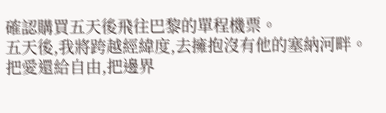確認購買五天後飛往巴黎的單程機票。
五天後,我將跨越經緯度,去擁抱沒有他的塞納河畔。
把愛還給自由,把邊界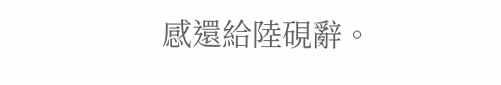感還給陸硯辭。